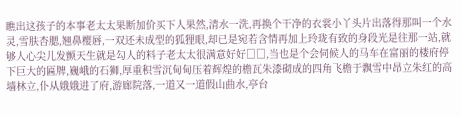瞧出这孩子的本事老太太果断加价买下人果然,清水一洗,再换个干净的衣裳小丫头片出落得那叫一个水灵,雪肤杏腮,翘鼻樱唇,一双还未成型的狐狸眼,却已是宛若含情再加上玲珑有致的身段光是往那一站,就够人心尖儿发颤天生就是勾人的料子老太太很满意好好□□,当也是个会伺候人的马车在富丽的楼府停下巨大的匾牌,巍峨的石狮,厚重积雪沉甸甸压着辉煌的檐瓦朱漆砌成的四角飞檐于飘雪中昂立朱红的高墙林立,仆从娥娥进了府,游廊院落,一道又一道假山曲水,亭台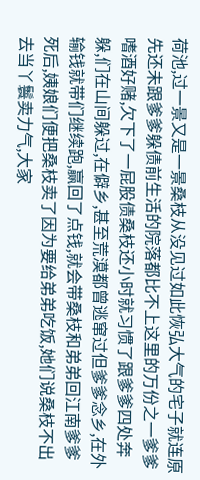荷池,过一景又是一景桑枝从没见过如此恢弘大气的宅子就连原先还未跟爹爹躲债前生活的院落都比不上这里的万份之一爹爹嗜酒好赌,欠下了一屁股债桑枝还小时就习惯了跟爹爹四处奔躲,们在山间躲过,在僻乡,甚至荒漠都曾逃窜过但爹爹念乡,在外输钱就带们继续跑,赢回了点钱,就会带桑枝和弟弟回江南爹爹死后,姨娘们便把桑枝卖了因为要给弟弟吃饭,她们说桑枝不出去当丫鬟卖力气,大家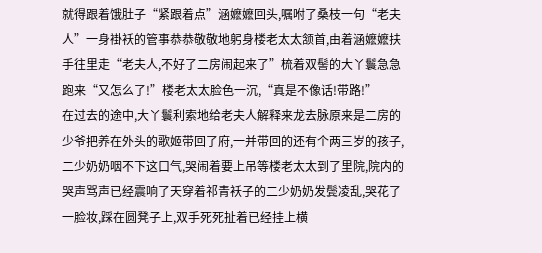就得跟着饿肚子“紧跟着点”涵嬷嬷回头,嘱咐了桑枝一句“老夫人”一身褂袄的管事恭恭敬敬地躬身楼老太太颔首,由着涵嬷嬷扶手往里走“老夫人,不好了二房闹起来了”梳着双髻的大丫鬟急急跑来“又怎么了!”楼老太太脸色一沉,“真是不像话!带路!”
在过去的途中,大丫鬟利索地给老夫人解释来龙去脉原来是二房的少爷把养在外头的歌姬带回了府,一并带回的还有个两三岁的孩子,二少奶奶咽不下这口气,哭闹着要上吊等楼老太太到了里院,院内的哭声骂声已经震响了天穿着祁青袄子的二少奶奶发鬓凌乱,哭花了一脸妆,踩在圆凳子上,双手死死扯着已经挂上横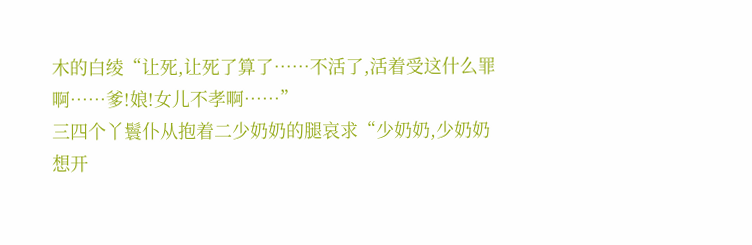木的白绫“让死,让死了算了……不活了,活着受这什么罪啊……爹!娘!女儿不孝啊……”
三四个丫鬟仆从抱着二少奶奶的腿哀求“少奶奶,少奶奶想开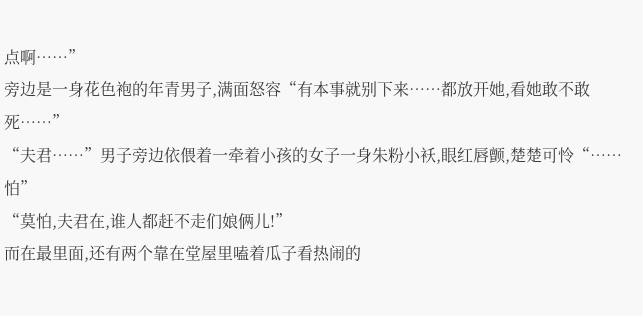点啊……”
旁边是一身花色袍的年青男子,满面怒容“有本事就别下来……都放开她,看她敢不敢死……”
“夫君……”男子旁边依偎着一牵着小孩的女子一身朱粉小袄,眼红唇颤,楚楚可怜“……怕”
“莫怕,夫君在,谁人都赶不走们娘俩儿!”
而在最里面,还有两个靠在堂屋里嗑着瓜子看热闹的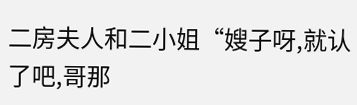二房夫人和二小姐“嫂子呀,就认了吧,哥那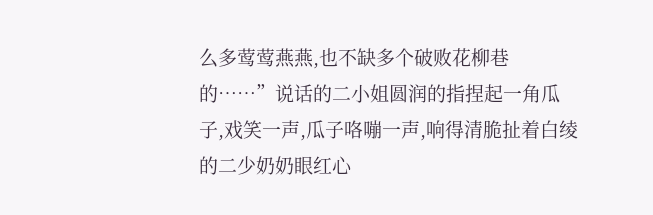么多莺莺燕燕,也不缺多个破败花柳巷的……”说话的二小姐圆润的指捏起一角瓜子,戏笑一声,瓜子咯嘣一声,响得清脆扯着白绫的二少奶奶眼红心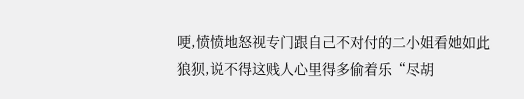哽,愤愤地怒视专门跟自己不对付的二小姐看她如此狼狈,说不得这贱人心里得多偷着乐“尽胡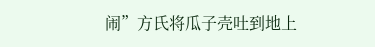闹”方氏将瓜子壳吐到地上